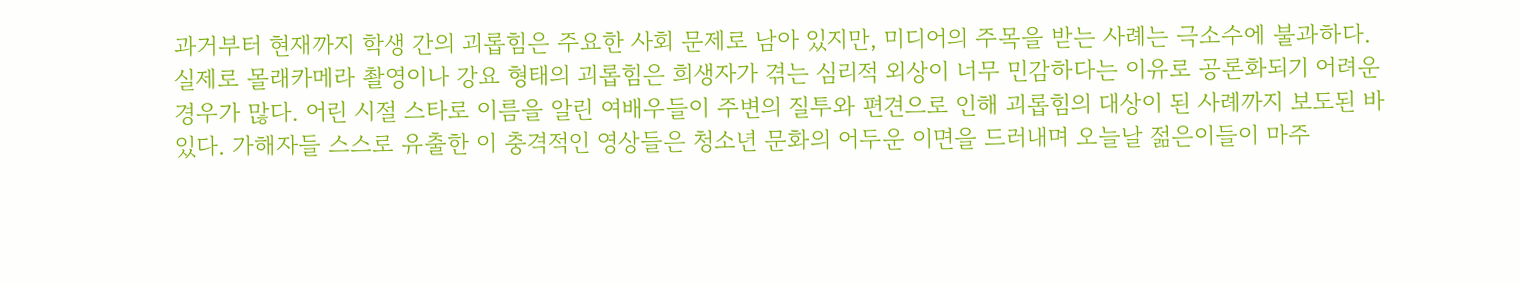과거부터 현재까지 학생 간의 괴롭힘은 주요한 사회 문제로 남아 있지만, 미디어의 주목을 받는 사례는 극소수에 불과하다. 실제로 몰래카메라 촬영이나 강요 형태의 괴롭힘은 희생자가 겪는 심리적 외상이 너무 민감하다는 이유로 공론화되기 어려운 경우가 많다. 어린 시절 스타로 이름을 알린 여배우들이 주변의 질투와 편견으로 인해 괴롭힘의 대상이 된 사례까지 보도된 바 있다. 가해자들 스스로 유출한 이 충격적인 영상들은 청소년 문화의 어두운 이면을 드러내며 오늘날 젊은이들이 마주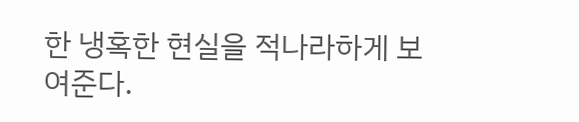한 냉혹한 현실을 적나라하게 보여준다.